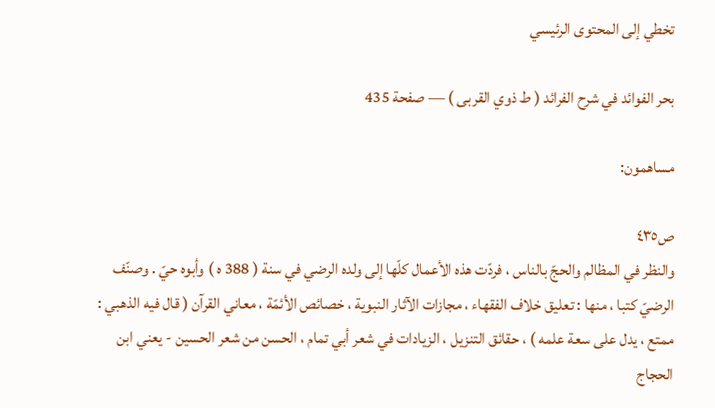تخطي إلى المحتوى الرئيسي

بحر الفوائد في شرح الفرائد ( ط ذوي القربى ) — صفحة 435

مساهمون:

ص٤٣٥
والنظر في المظالم والحجّ بالناس ، فردّت هذه الأعمال كلّها إلى ولده الرضي في سنة ( 388 ه ) وأبوه حيّ . وصنّف الرضيّ كتبا ، منها : تعليق خلاف الفقهاء ، مجازات الآثار النبوية ، خصائص الأئمّة ، معاني القرآن ( قال فيه الذهبي : ممتع ، يدل على سعة علمه ) ، حقائق التنزيل ، الزيادات في شعر أبي تمام ، الحسن من شعر الحسين - يعني ابن الحجاج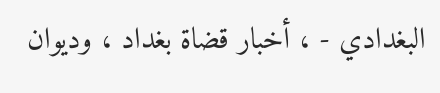البغدادي - ، أخبار قضاة بغداد ، وديوان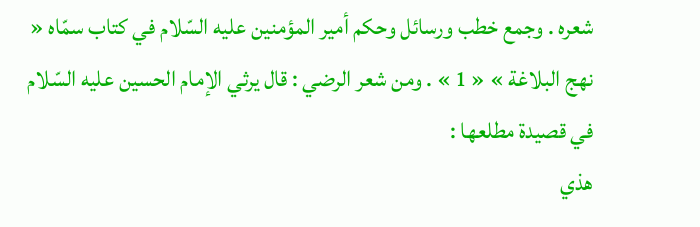شعره . وجمع خطب ورسائل وحكم أمير المؤمنين عليه السّلام في كتاب سمّاه « نهج البلاغة » « 1 » . ومن شعر الرضي : قال يرثي الإمام الحسين عليه السّلام في قصيدة مطلعها :
هذي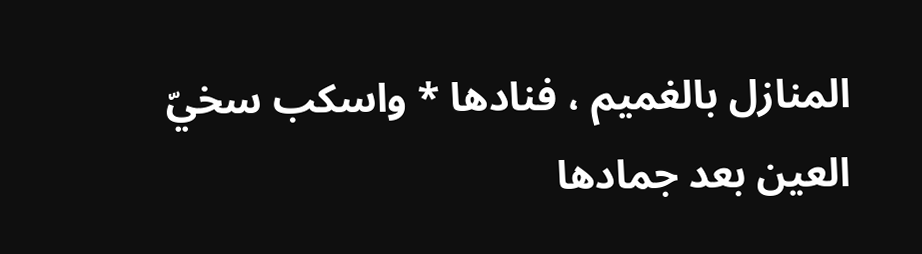المنازل بالغميم ، فنادها * واسكب سخيّ العين بعد جمادها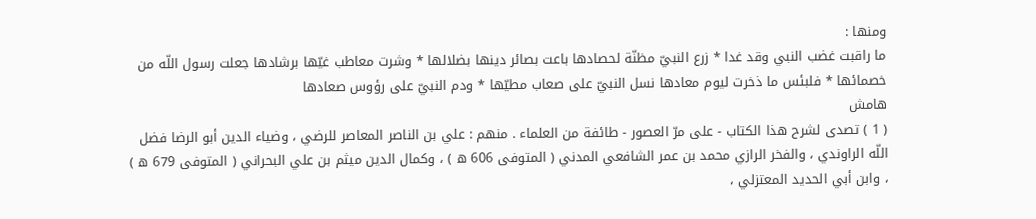ومنها :
ما راقبت غضب النبي وقد غدا * زرع النبيّ مظنّة لحصادها باعت بصائر دينها بضلالها * وشرت معاطب غيّها برشادها جعلت رسول اللّه من خصمائها * فلبئس ما ذخرت ليوم معادها نسل النبيّ على صعاب مطيّها * ودم النبيّ على رؤوس صعادها
هامش
( 1 ) تصدى لشرح هذا الكتاب - على مرّ العصور - طائفة من العلماء . منهم : علي بن الناصر المعاصر للرضي ، وضياء الدين أبو الرضا فضل اللّه الراوندي ، والفخر الرازي محمد بن عمر الشافعي المدني ( المتوفى 606 ه ) ، وكمال الدين ميثم بن علي البحراني ( المتوفى 679 ه ) ، وابن أبي الحديد المعتزلي ،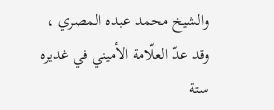والشيخ محمد عبده المصري ، وقد عدّ العلّامة الأميني في غديره ستة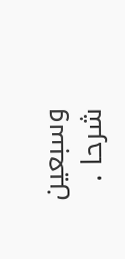وسبعين شرحا .